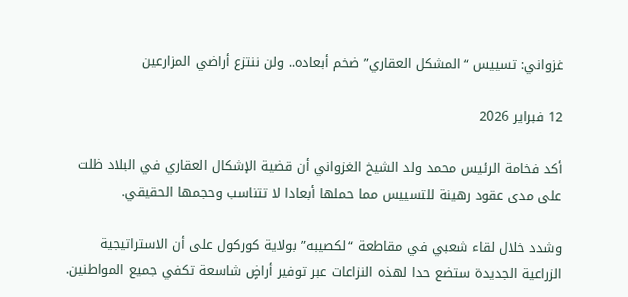غزواني: تسييس “المشكل العقاري” ضخم أبعاده.. ولن ننتزع أراضي المزارعين

12 فبراير 2026

أكد فخامة الرئيس محمد ولد الشيخ الغزواني أن قضية الإشكال العقاري في البلاد ظلت على مدى عقود رهينة للتسييس مما حملها أبعادا لا تتناسب وحجمها الحقيقي.

وشدد خلال لقاء شعبي في مقاطعة “لكصيبه” بولاية كوركول على أن الاستراتيجية الزراعية الجديدة ستضع حدا لهذه النزاعات عبر توفير أراضٍ شاسعة تكفي جميع المواطنين.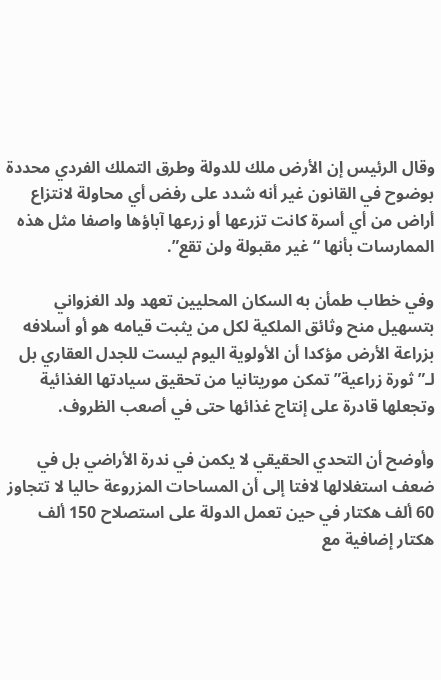وقال الرئيس إن الأرض ملك للدولة وطرق التملك الفردي محددة بوضوح في القانون غير أنه شدد على رفض أي محاولة لانتزاع أراض من أي أسرة كانت تزرعها أو زرعها آباؤها واصفا مثل هذه الممارسات بأنها “غير مقبولة ولن تقع”.

وفي خطاب طمأن به السكان المحليين تعهد ولد الغزواني بتسهيل منح وثائق الملكية لكل من يثبت قيامه هو أو أسلافه بزراعة الأرض مؤكدا أن الأولوية اليوم ليست للجدل العقاري بل لـ”ثورة زراعية” تمكن موريتانيا من تحقيق سيادتها الغذائية وتجعلها قادرة على إنتاج غذائها حتى في أصعب الظروف.

وأوضح أن التحدي الحقيقي لا يكمن في ندرة الأراضي بل في ضعف استغلالها لافتا إلى أن المساحات المزروعة حاليا لا تتجاوز 60 ألف هكتار في حين تعمل الدولة على استصلاح 150 ألف هكتار إضافية مع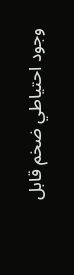وجود احتياطي ضخم قابل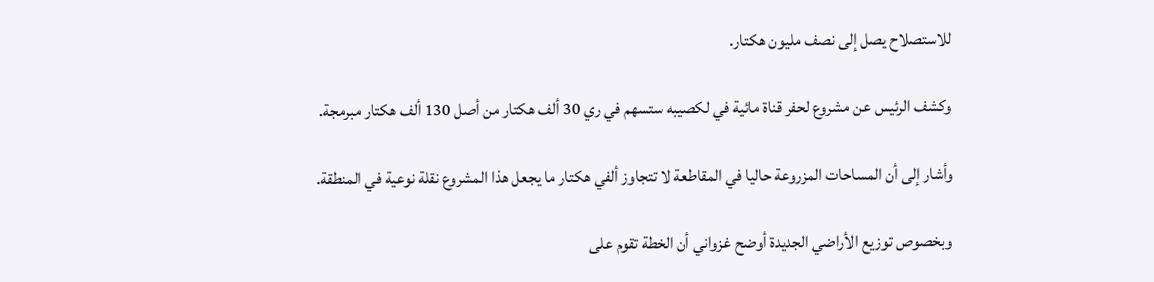للاستصلاح يصل إلى نصف مليون هكتار.

وكشف الرئيس عن مشروع لحفر قناة مائية في لكصيبه ستسهم في ري 30 ألف هكتار من أصل 130 ألف هكتار مبرمجة.

وأشار إلى أن المساحات المزروعة حاليا في المقاطعة لا تتجاوز ألفي هكتار ما يجعل هذا المشروع نقلة نوعية في المنطقة.

وبخصوص توزيع الأراضي الجديدة أوضح غزواني أن الخطة تقوم على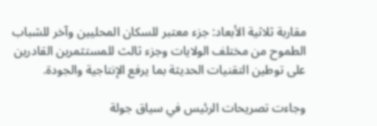مقاربة ثلاثية الأبعاد: جزء معتبر للسكان المحليين وآخر للشباب الطموح من مختلف الولايات وجزء ثالث للمستثمرين القادرين على توطين التقنيات الحديثة بما يرفع الإنتاجية والجودة.

وجاءت تصريحات الرئيس في سياق جولة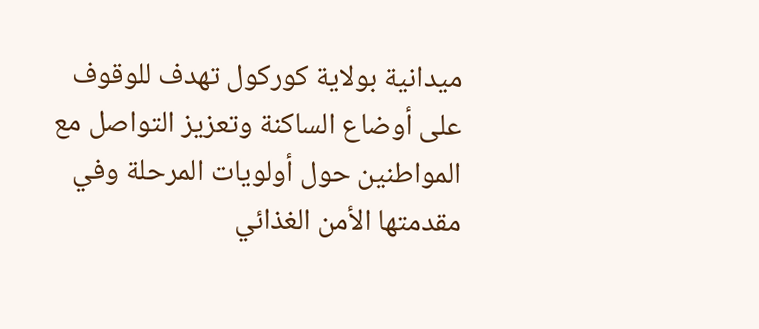ميدانية بولاية كوركول تهدف للوقوف على أوضاع الساكنة وتعزيز التواصل مع المواطنين حول أولويات المرحلة وفي مقدمتها الأمن الغذائي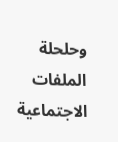وحلحلة الملفات الاجتماعية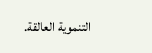التنموية العالقة.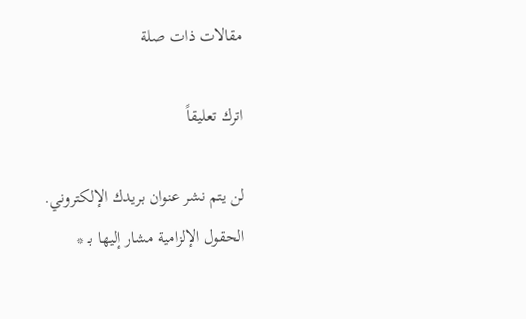مقالات ذات صلة

اترك تعليقاً

لن يتم نشر عنوان بريدك الإلكتروني. الحقول الإلزامية مشار إليها بـ *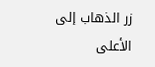زر الذهاب إلى الأعلى